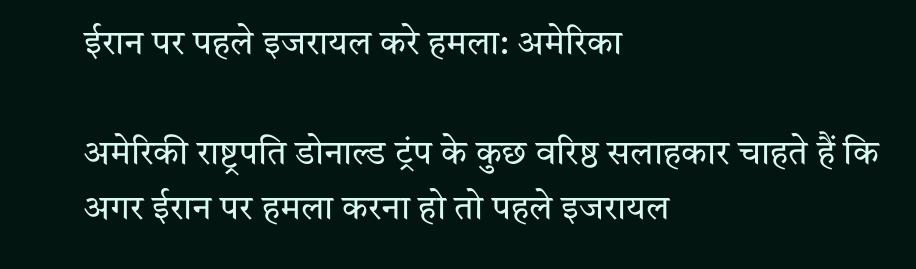ईरान पर पहले इजरायल करे हमला: अमेरिका

अमेरिकी राष्ट्रपति डोनाल्ड ट्रंप के कुछ वरिष्ठ सलाहकार चाहते हैं कि अगर ईरान पर हमला करना हो तो पहले इजरायल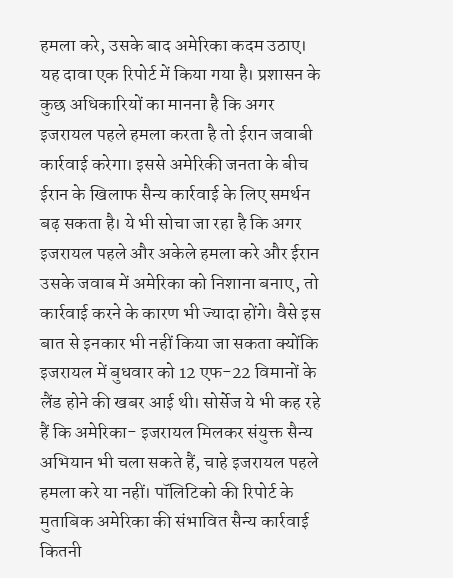हमला करे, उसके बाद अमेरिका कदम उठाए। यह दावा एक रिपोर्ट में किया गया है। प्रशासन के कुछ अधिकारियों का मानना है कि अगर इजरायल पहले हमला करता है तो ईरान जवाबी कार्रवाई करेगा। इससे अमेरिकी जनता के बीच ईरान के खिलाफ सैन्य कार्रवाई के लिए समर्थन बढ़ सकता है। ये भी सोचा जा रहा है कि अगर इजरायल पहले और अकेले हमला करे और ईरान उसके जवाब में अमेरिका को निशाना बनाए, तो कार्रवाई करने के कारण भी ज्यादा होंगे। वैसे इस बात से इनकार भी नहीं किया जा सकता क्योंकि इजरायल में बुधवार को 12 एफ-22 विमानों के लैंड होने की खबर आई थी। सोर्सेज ये भी कह रहे हैं कि अमेरिका- इजरायल मिलकर संयुक्त सैन्य अभियान भी चला सकते हैं, चाहे इजरायल पहले हमला करे या नहीं। पॉलिटिको की रिपोर्ट के मुताबिक अमेरिका की संभावित सैन्य कार्रवाई कितनी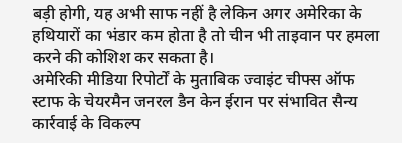बड़ी होगी, यह अभी साफ नहीं है लेकिन अगर अमेरिका के हथियारों का भंडार कम होता है तो चीन भी ताइवान पर हमला करने की कोशिश कर सकता है।
अमेरिकी मीडिया रिपोर्टों के मुताबिक ज्वाइंट चीफ्स ऑफ स्टाफ के चेयरमैन जनरल डैन केन ईरान पर संभावित सैन्य कार्रवाई के विकल्प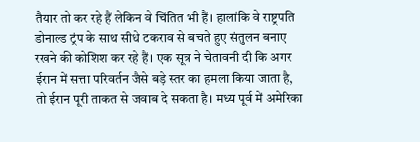तैयार तो कर रहे हैं लेकिन वे चिंतित भी हैं। हालांकि वे राष्ट्रपति डोनाल्ड ट्रंप के साथ सीधे टकराव से बचते हुए संतुलन बनाए रखने की कोशिश कर रहे हैं। एक सूत्र ने चेतावनी दी कि अगर ईरान में सत्ता परिवर्तन जैसे बड़े स्तर का हमला किया जाता है, तो ईरान पूरी ताकत से जवाब दे सकता है। मध्य पूर्व में अमेरिका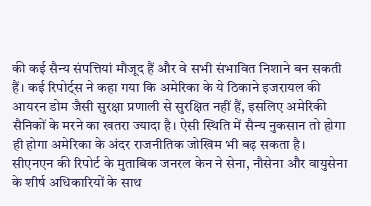की कई सैन्य संपत्तियां मौजूद हैं और वे सभी संभावित निशाने बन सकती हैं। कई रिपोर्ट्स ने कहा गया कि अमेरिका के ये ठिकाने इजरायल की आयरन डोम जैसी सुरक्षा प्रणाली से सुरक्षित नहीं हैं, इसलिए अमेरिकी सैनिकों के मरने का खतरा ज्यादा है। ऐसी स्थिति में सैन्य नुकसान तो होगा ही होगा अमेरिका के अंदर राजनीतिक जोखिम भी बढ़ सकता है।
सीएनएन की रिपोर्ट के मुताबिक जनरल केन ने सेना, नौसेना और वायुसेना के शीर्ष अधिकारियों के साथ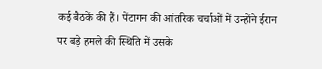कई बैठकें की हैं। पेंटागन की आंतरिक चर्चाओं में उन्होंने ईरान पर बड़े हमले की स्थिति में उसके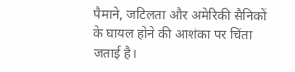पैमाने, जटिलता और अमेरिकी सैनिकों के घायल होने की आशंका पर चिंता जताई है।